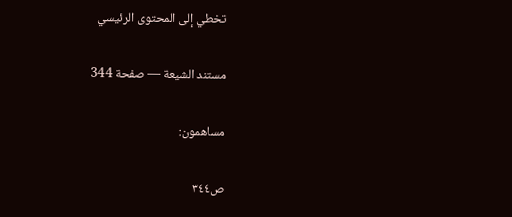تخطي إلى المحتوى الرئيسي

مستند الشيعة — صفحة 344

مساهمون:

ص٣٤٤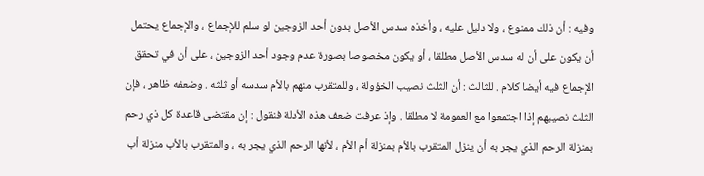وفيه : أن ذلك ممنوع ، ولا دليل عليه ، وأخذه سدس الأصل بدون أحد الزوجين لو سلم للإجماع ، والإجماع يحتمل أن يكون على أن له سدس الأصل مطلقا ، أو يكون مخصوصا بصورة عدم وجود أحد الزوجين ، على أن في تحقق الإجماع فيه أيضا كلام . للثالث : أن الثلث نصيب الخؤولة ، وللمتقرب منهم بالأم سدسه أو ثلثه . وضعفه ظاهر ، فإن الثلث نصيبهم إذا اجتمعوا مع العمومة لا مطلقا . وإذ عرفت ضعف هذه الأدلة فنقول : إن مقتضى قاعدة كل ذي رحم بمنزلة الرحم الذي يجر به أن ينزل المتقرب بالأم بمنزلة أم الأم ، لأنها الرحم الذي يجر به ، والمتقرب بالأب منزلة أب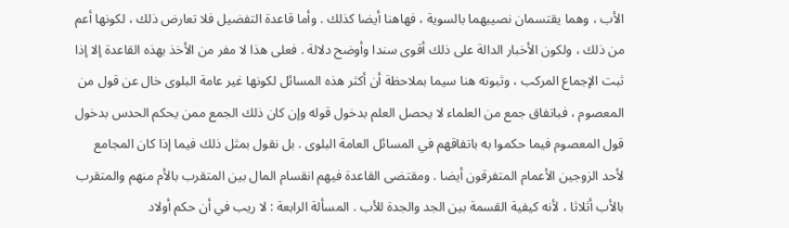الأب ، وهما يقتسمان نصيبهما بالسوية ، فهاهنا أيضا كذلك . وأما قاعدة التفضيل فلا تعارض ذلك ، لكونها أعم من ذلك ، ولكون الأخبار الدالة على ذلك أقوى سندا وأوضح دلالة . فعلى هذا لا مفر من الأخذ بهذه القاعدة إلا إذا ثبت الإجماع المركب ، وثبوته هنا سيما بملاحظة أن أكثر هذه المسائل لكونها غير عامة البلوى خال عن قول من المعصوم ، فباتفاق جمع من العلماء لا يحصل العلم بدخول قوله وإن كان ذلك الجمع ممن يحكم الحدس بدخول قول المعصوم فيما حكموا به باتفاقهم في المسائل العامة البلوى . بل نقول بمثل ذلك فيما إذا كان المجامع لأحد الزوجين الأعمام المتفرقون أيضا . ومقتضى القاعدة فيهم انقسام المال بين المتقرب بالأم منهم والمتقرب بالأب أثلاثا ، لأنه كيفية القسمة بين الجد والجدة للأب . المسألة الرابعة : لا ريب في أن حكم أولاد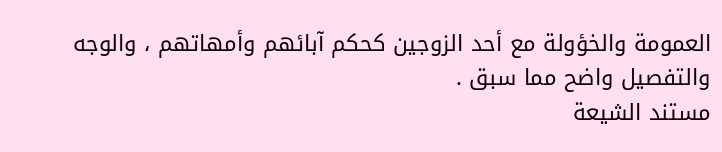العمومة والخؤولة مع أحد الزوجين كحكم آبائهم وأمهاتهم ، والوجه والتفصيل واضح مما سبق .
مستند الشيعة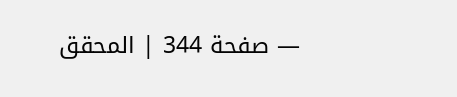— صفحة 344 | المحقق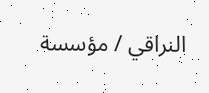النراقي / مؤسسة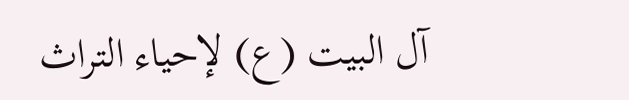آل البيت (ع) لإحياء التراث